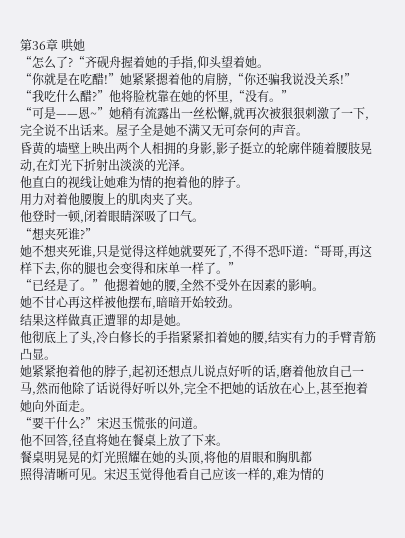第36章 哄她
“怎么了?“齐砚舟握着她的手指,仰头望着她。
“你就是在吃醋!”她紧紧摁着他的肩膀,“你还骗我说没关系!”
“我吃什么醋?”他将脸枕靠在她的怀里,“没有。”
“可是——恩~”她稍有流露出一丝松懈,就再次被狠狠刺激了一下,完全说不出话来。屋子全是她不满又无可奈何的声音。
昏黄的墙壁上映出两个人相拥的身影,影子挺立的轮廓伴随着腰肢晃动,在灯光下折射出淡淡的光泽。
他直白的视线让她难为情的抱着他的脖子。
用力对着他腰腹上的肌肉夹了夹。
他登时一顿,闭着眼睛深吸了口气。
“想夹死谁?”
她不想夹死谁,只是觉得这样她就要死了,不得不恐吓道:“哥哥,再这样下去,你的腿也会变得和床单一样了。”
“已经是了。”他摁着她的腰,全然不受外在因素的影响。
她不甘心再这样被他摆布,暗暗开始较劲。
结果这样做真正遭罪的却是她。
他彻底上了头,冷白修长的手指紧紧扣着她的腰,结实有力的手臂青筋凸显。
她紧紧抱着他的脖子,起初还想点儿说点好听的话,磨着他放自己一马,然而他除了话说得好听以外,完全不把她的话放在心上,甚至抱着她向外面走。
“要干什么?”宋迟玉慌张的问道。
他不回答,径直将她在餐桌上放了下来。
餐桌明晃晃的灯光照耀在她的头顶,将他的眉眼和胸肌都
照得清晰可见。宋迟玉觉得他看自己应该一样的,难为情的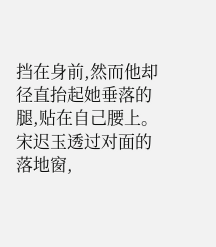挡在身前,然而他却径直抬起她垂落的腿,贴在自己腰上。
宋迟玉透过对面的落地窗,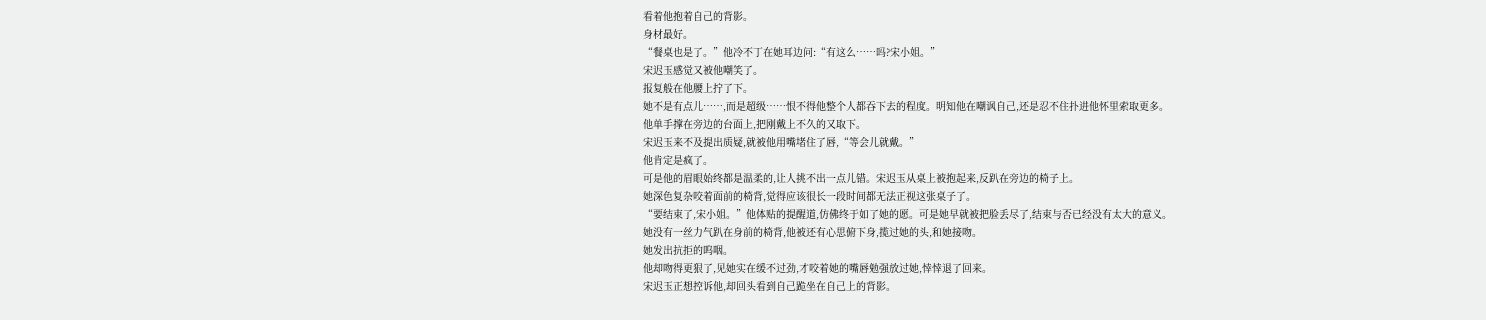看着他抱着自己的背影。
身材最好。
“餐桌也是了。”他冷不丁在她耳边问:“有这么……吗?宋小姐。”
宋迟玉感觉又被他嘲笑了。
报复般在他腰上拧了下。
她不是有点儿……,而是超级……恨不得他整个人都吞下去的程度。明知他在嘲讽自己,还是忍不住扑进他怀里索取更多。
他单手撑在旁边的台面上,把刚戴上不久的又取下。
宋迟玉来不及提出质疑,就被他用嘴堵住了唇,“等会儿就戴。”
他肯定是疯了。
可是他的眉眼始终都是温柔的,让人挑不出一点儿错。宋迟玉从桌上被抱起来,反趴在旁边的椅子上。
她深色复杂咬着面前的椅背,觉得应该很长一段时间都无法正视这张桌子了。
“要结束了,宋小姐。”他体贴的提醒道,仿佛终于如了她的愿。可是她早就被把脸丢尽了,结束与否已经没有太大的意义。
她没有一丝力气趴在身前的椅背,他被还有心思俯下身,揽过她的头,和她接吻。
她发出抗拒的呜咽。
他却吻得更狠了,见她实在缓不过劲,才咬着她的嘴唇勉强放过她,悻悻退了回来。
宋迟玉正想控诉他,却回头看到自己跪坐在自己上的背影。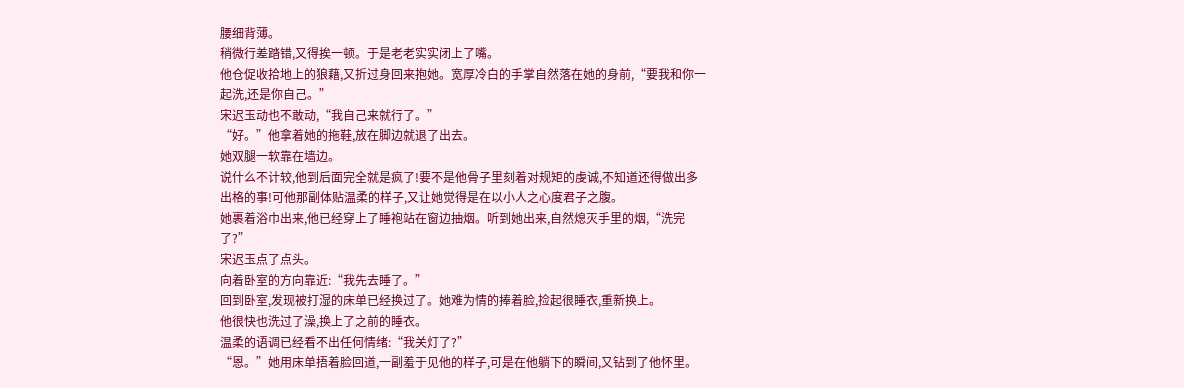腰细背薄。
稍微行差踏错,又得挨一顿。于是老老实实闭上了嘴。
他仓促收拾地上的狼藉,又折过身回来抱她。宽厚冷白的手掌自然落在她的身前,“要我和你一起洗,还是你自己。”
宋迟玉动也不敢动,“我自己来就行了。”
“好。”他拿着她的拖鞋,放在脚边就退了出去。
她双腿一软靠在墙边。
说什么不计较,他到后面完全就是疯了!要不是他骨子里刻着对规矩的虔诚,不知道还得做出多出格的事!可他那副体贴温柔的样子,又让她觉得是在以小人之心度君子之腹。
她裹着浴巾出来,他已经穿上了睡袍站在窗边抽烟。听到她出来,自然熄灭手里的烟,“洗完了?”
宋迟玉点了点头。
向着卧室的方向靠近:“我先去睡了。”
回到卧室,发现被打湿的床单已经换过了。她难为情的捧着脸,捡起很睡衣,重新换上。
他很快也洗过了澡,换上了之前的睡衣。
温柔的语调已经看不出任何情绪:“我关灯了?”
“恩。”她用床单捂着脸回道,一副羞于见他的样子,可是在他躺下的瞬间,又钻到了他怀里。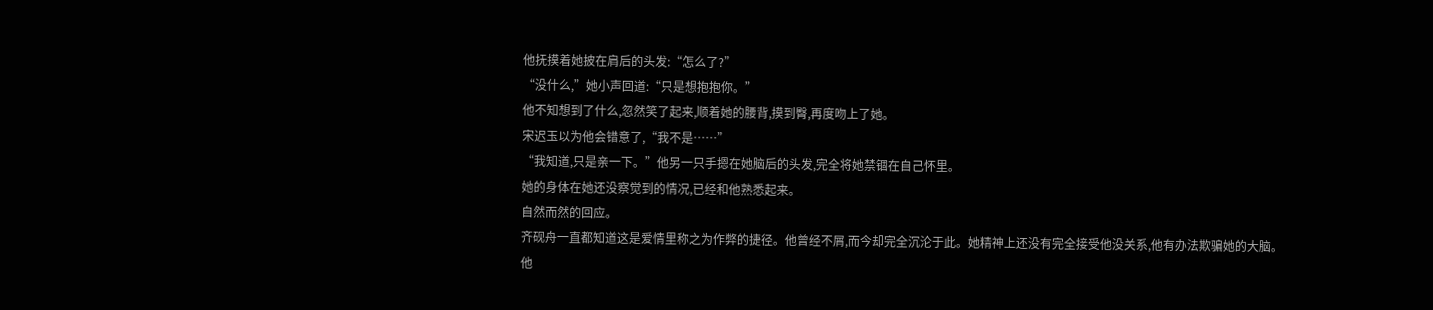他抚摸着她披在肩后的头发:“怎么了?”
“没什么,”她小声回道:“只是想抱抱你。”
他不知想到了什么,忽然笑了起来,顺着她的腰背,摸到臀,再度吻上了她。
宋迟玉以为他会错意了,“我不是……”
“我知道,只是亲一下。”他另一只手摁在她脑后的头发,完全将她禁锢在自己怀里。
她的身体在她还没察觉到的情况,已经和他熟悉起来。
自然而然的回应。
齐砚舟一直都知道这是爱情里称之为作弊的捷径。他曾经不屑,而今却完全沉沦于此。她精神上还没有完全接受他没关系,他有办法欺骗她的大脑。
他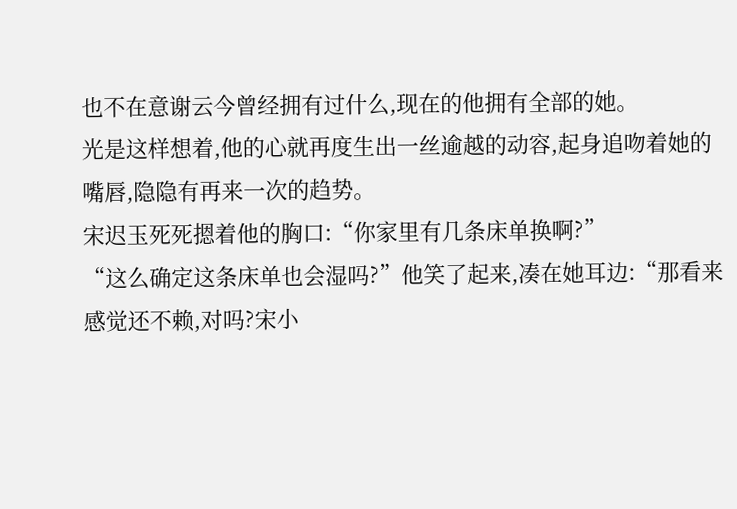也不在意谢云今曾经拥有过什么,现在的他拥有全部的她。
光是这样想着,他的心就再度生出一丝逾越的动容,起身追吻着她的嘴唇,隐隐有再来一次的趋势。
宋迟玉死死摁着他的胸口:“你家里有几条床单换啊?”
“这么确定这条床单也会湿吗?”他笑了起来,凑在她耳边:“那看来感觉还不赖,对吗?宋小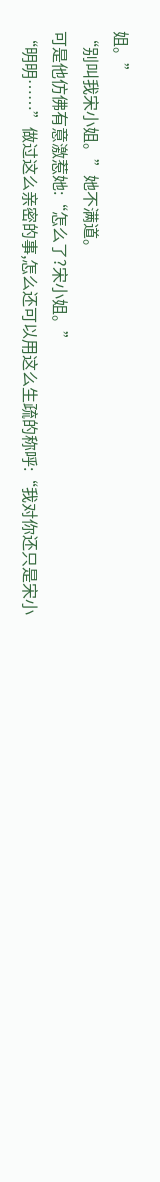姐。”
“别叫我宋小姐。”她不满道。
可是他仿佛有意激惹她:“怎么了?宋小姐。”
“明明……”做过这么亲密的事,怎么还可以用这么生疏的称呼:“我对你还只是宋小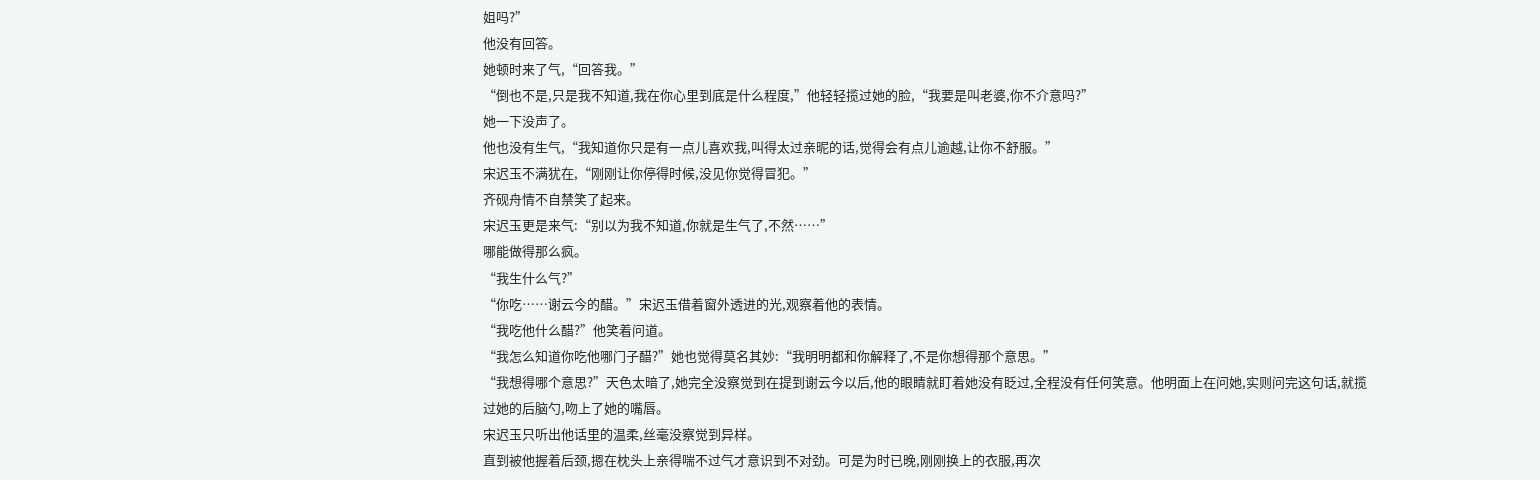姐吗?”
他没有回答。
她顿时来了气,“回答我。”
“倒也不是,只是我不知道,我在你心里到底是什么程度,”他轻轻揽过她的脸,“我要是叫老婆,你不介意吗?”
她一下没声了。
他也没有生气,“我知道你只是有一点儿喜欢我,叫得太过亲昵的话,觉得会有点儿逾越,让你不舒服。”
宋迟玉不满犹在,“刚刚让你停得时候,没见你觉得冒犯。”
齐砚舟情不自禁笑了起来。
宋迟玉更是来气:“别以为我不知道,你就是生气了,不然……”
哪能做得那么疯。
“我生什么气?”
“你吃……谢云今的醋。”宋迟玉借着窗外透进的光,观察着他的表情。
“我吃他什么醋?”他笑着问道。
“我怎么知道你吃他哪门子醋?”她也觉得莫名其妙:“我明明都和你解释了,不是你想得那个意思。”
“我想得哪个意思?”天色太暗了,她完全没察觉到在提到谢云今以后,他的眼睛就盯着她没有眨过,全程没有任何笑意。他明面上在问她,实则问完这句话,就揽过她的后脑勺,吻上了她的嘴唇。
宋迟玉只听出他话里的温柔,丝毫没察觉到异样。
直到被他握着后颈,摁在枕头上亲得喘不过气才意识到不对劲。可是为时已晚,刚刚换上的衣服,再次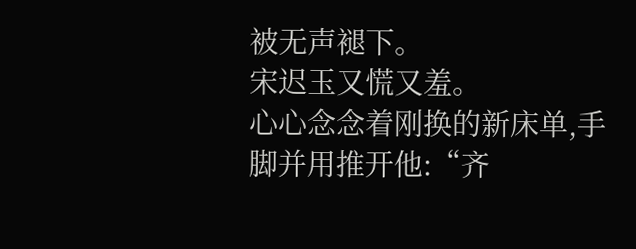被无声褪下。
宋迟玉又慌又羞。
心心念念着刚换的新床单,手脚并用推开他:“齐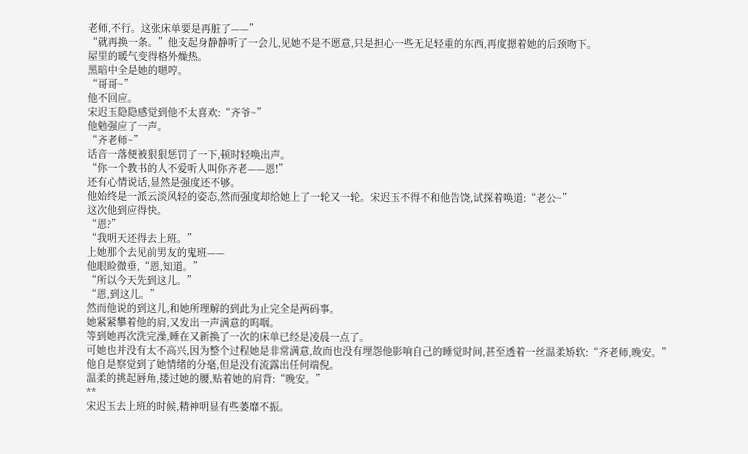老师,不行。这张床单要是再脏了——”
“就再换一条。”他支起身静静听了一会儿,见她不是不愿意,只是担心一些无足轻重的东西,再度摁着她的后颈吻下。
屋里的暖气变得格外燥热。
黑暗中全是她的嗯哼。
“哥哥~”
他不回应。
宋迟玉隐隐感觉到他不太喜欢:“齐爷~”
他勉强应了一声。
“齐老师~”
话音一落便被狠狠惩罚了一下,顿时轻唤出声。
“你一个教书的人不爱听人叫你齐老——恩!”
还有心情说话,显然是强度还不够。
他始终是一派云淡风轻的姿态,然而强度却给她上了一轮又一轮。宋迟玉不得不和他告饶,试探着唤道:“老公~”
这次他到应得快。
“恩?”
“我明天还得去上班。”
上她那个去见前男友的鬼班——
他眼睑微垂,“恩,知道。”
“所以今天先到这儿。”
“恩,到这儿。”
然而他说的到这儿,和她所理解的到此为止完全是两码事。
她紧紧攀着他的肩,又发出一声满意的呜咽。
等到她再次洗完澡,睡在又新换了一次的床单已经是凌晨一点了。
可她也并没有太不高兴,因为整个过程她是非常满意,故而也没有埋怨他影响自己的睡觉时间,甚至透着一丝温柔矫软:“齐老师,晚安。”
他自是察觉到了她情绪的分毫,但是没有流露出任何端倪。
温柔的挑起唇角,搂过她的腰,贴着她的肩背:“晚安。”
**
宋迟玉去上班的时候,精神明显有些萎靡不振。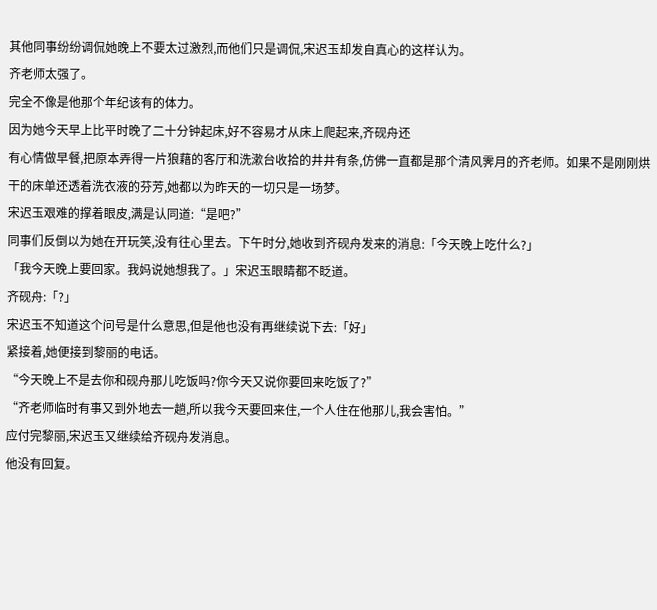其他同事纷纷调侃她晚上不要太过激烈,而他们只是调侃,宋迟玉却发自真心的这样认为。
齐老师太强了。
完全不像是他那个年纪该有的体力。
因为她今天早上比平时晚了二十分钟起床,好不容易才从床上爬起来,齐砚舟还
有心情做早餐,把原本弄得一片狼藉的客厅和洗漱台收拾的井井有条,仿佛一直都是那个清风霁月的齐老师。如果不是刚刚烘干的床单还透着洗衣液的芬芳,她都以为昨天的一切只是一场梦。
宋迟玉艰难的撑着眼皮,满是认同道:“是吧?”
同事们反倒以为她在开玩笑,没有往心里去。下午时分,她收到齐砚舟发来的消息:「今天晚上吃什么?」
「我今天晚上要回家。我妈说她想我了。」宋迟玉眼睛都不眨道。
齐砚舟:「?」
宋迟玉不知道这个问号是什么意思,但是他也没有再继续说下去:「好」
紧接着,她便接到黎丽的电话。
“今天晚上不是去你和砚舟那儿吃饭吗?你今天又说你要回来吃饭了?”
“齐老师临时有事又到外地去一趟,所以我今天要回来住,一个人住在他那儿,我会害怕。”
应付完黎丽,宋迟玉又继续给齐砚舟发消息。
他没有回复。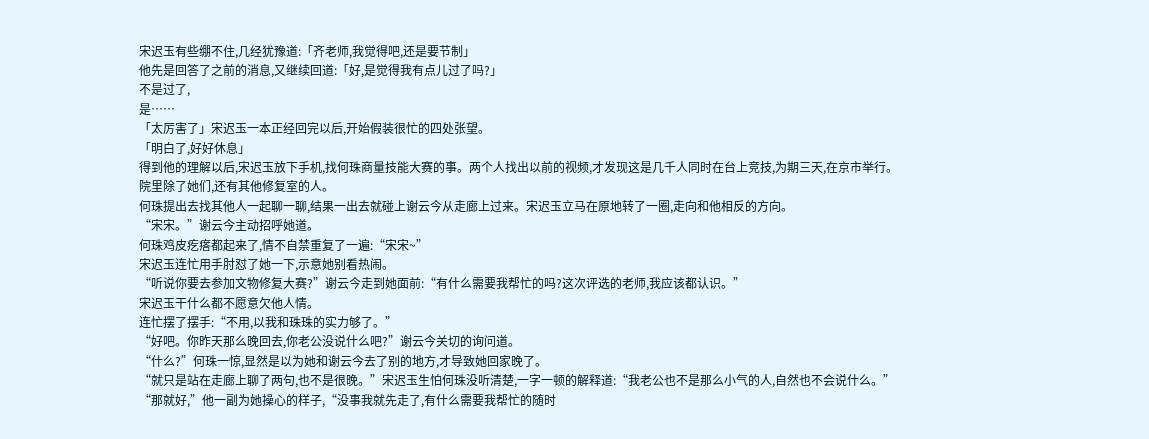宋迟玉有些绷不住,几经犹豫道:「齐老师,我觉得吧,还是要节制」
他先是回答了之前的消息,又继续回道:「好,是觉得我有点儿过了吗?」
不是过了,
是……
「太厉害了」宋迟玉一本正经回完以后,开始假装很忙的四处张望。
「明白了,好好休息」
得到他的理解以后,宋迟玉放下手机,找何珠商量技能大赛的事。两个人找出以前的视频,才发现这是几千人同时在台上竞技,为期三天,在京市举行。
院里除了她们,还有其他修复室的人。
何珠提出去找其他人一起聊一聊,结果一出去就碰上谢云今从走廊上过来。宋迟玉立马在原地转了一圈,走向和他相反的方向。
“宋宋。”谢云今主动招呼她道。
何珠鸡皮疙瘩都起来了,情不自禁重复了一遍:“宋宋~”
宋迟玉连忙用手肘怼了她一下,示意她别看热闹。
“听说你要去参加文物修复大赛?”谢云今走到她面前:“有什么需要我帮忙的吗?这次评选的老师,我应该都认识。”
宋迟玉干什么都不愿意欠他人情。
连忙摆了摆手:“不用,以我和珠珠的实力够了。”
“好吧。你昨天那么晚回去,你老公没说什么吧?”谢云今关切的询问道。
“什么?”何珠一惊,显然是以为她和谢云今去了别的地方,才导致她回家晚了。
“就只是站在走廊上聊了两句,也不是很晚。”宋迟玉生怕何珠没听清楚,一字一顿的解释道:“我老公也不是那么小气的人,自然也不会说什么。”
“那就好,”他一副为她操心的样子,“没事我就先走了,有什么需要我帮忙的随时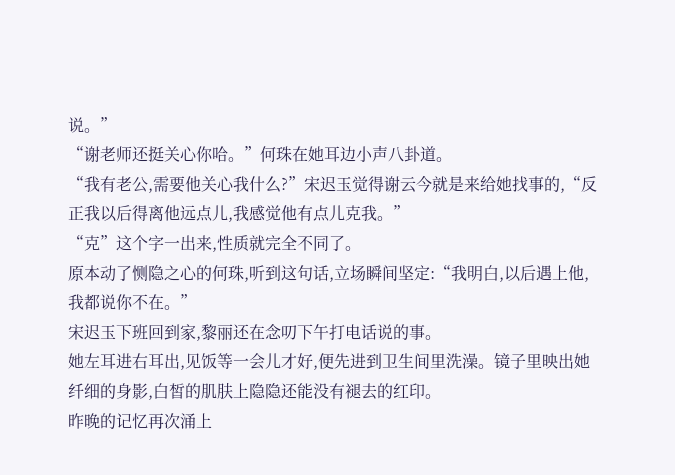说。”
“谢老师还挺关心你哈。”何珠在她耳边小声八卦道。
“我有老公,需要他关心我什么?”宋迟玉觉得谢云今就是来给她找事的,“反正我以后得离他远点儿,我感觉他有点儿克我。”
“克”这个字一出来,性质就完全不同了。
原本动了恻隐之心的何珠,听到这句话,立场瞬间坚定:“我明白,以后遇上他,我都说你不在。”
宋迟玉下班回到家,黎丽还在念叨下午打电话说的事。
她左耳进右耳出,见饭等一会儿才好,便先进到卫生间里洗澡。镜子里映出她纤细的身影,白皙的肌肤上隐隐还能没有褪去的红印。
昨晚的记忆再次涌上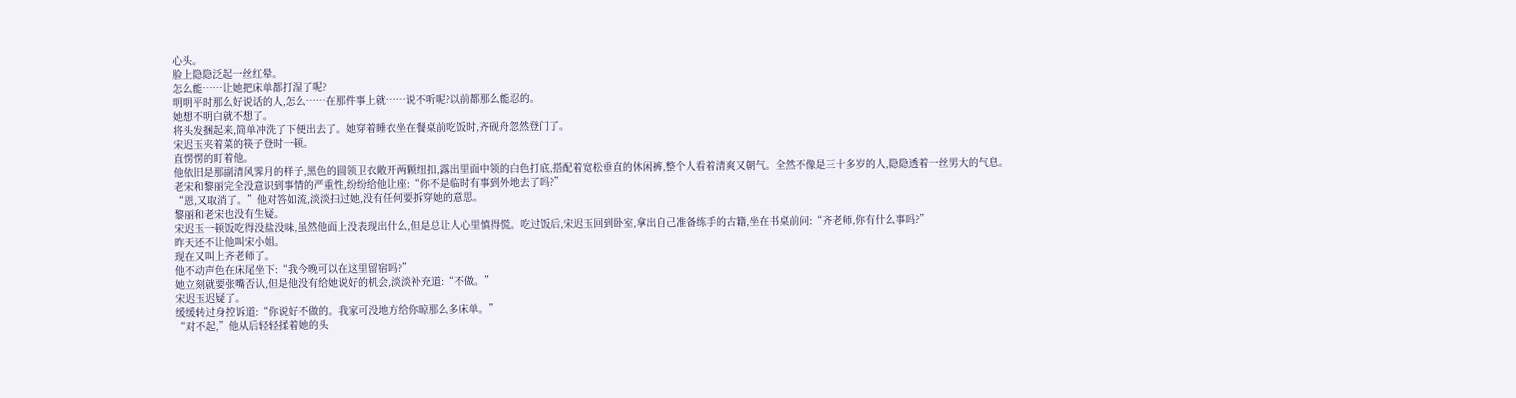心头。
脸上隐隐泛起一丝红晕。
怎么能……让她把床单都打湿了呢?
明明平时那么好说话的人,怎么……在那件事上就……说不听呢?以前都那么能忍的。
她想不明白就不想了。
将头发捆起来,简单冲洗了下便出去了。她穿着睡衣坐在餐桌前吃饭时,齐砚舟忽然登门了。
宋迟玉夹着菜的筷子登时一顿。
直愣愣的盯着他。
他依旧是那副清风霁月的样子,黑色的圆领卫衣敞开两颗纽扣,露出里面中领的白色打底,搭配着宽松垂直的休闲裤,整个人看着清爽又朝气。全然不像是三十多岁的人,隐隐透着一丝男大的气息。
老宋和黎丽完全没意识到事情的严重性,纷纷给他让座:“你不是临时有事到外地去了吗?”
“恩,又取消了。”他对答如流,淡淡扫过她,没有任何要拆穿她的意思。
黎丽和老宋也没有生疑。
宋迟玉一顿饭吃得没盐没味,虽然他面上没表现出什么,但是总让人心里慎得慌。吃过饭后,宋迟玉回到卧室,拿出自己准备练手的古籍,坐在书桌前问:“齐老师,你有什么事吗?”
昨天还不让他叫宋小姐。
现在又叫上齐老师了。
他不动声色在床尾坐下:“我今晚可以在这里留宿吗?”
她立刻就要张嘴否认,但是他没有给她说好的机会,淡淡补充道:“不做。”
宋迟玉迟疑了。
缓缓转过身控诉道:“你说好不做的。我家可没地方给你晾那么多床单。”
“对不起,”他从后轻轻揉着她的头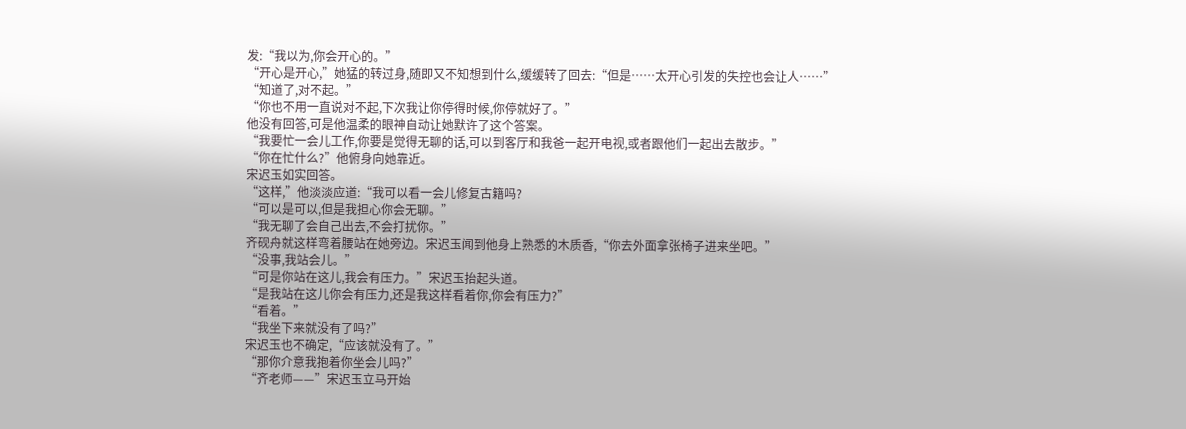发:“我以为,你会开心的。”
“开心是开心,”她猛的转过身,随即又不知想到什么,缓缓转了回去:“但是……太开心引发的失控也会让人……”
“知道了,对不起。”
“你也不用一直说对不起,下次我让你停得时候,你停就好了。”
他没有回答,可是他温柔的眼神自动让她默许了这个答案。
“我要忙一会儿工作,你要是觉得无聊的话,可以到客厅和我爸一起开电视,或者跟他们一起出去散步。”
“你在忙什么?”他俯身向她靠近。
宋迟玉如实回答。
“这样,”他淡淡应道:“我可以看一会儿修复古籍吗?
“可以是可以,但是我担心你会无聊。”
“我无聊了会自己出去,不会打扰你。”
齐砚舟就这样弯着腰站在她旁边。宋迟玉闻到他身上熟悉的木质香,“你去外面拿张椅子进来坐吧。”
“没事,我站会儿。”
“可是你站在这儿,我会有压力。”宋迟玉抬起头道。
“是我站在这儿你会有压力,还是我这样看着你,你会有压力?”
“看着。”
“我坐下来就没有了吗?”
宋迟玉也不确定,“应该就没有了。”
“那你介意我抱着你坐会儿吗?”
“齐老师——”宋迟玉立马开始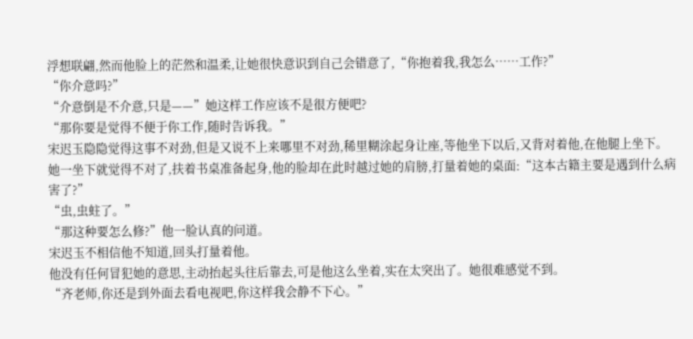浮想联翩,然而他脸上的茫然和温柔,让她很快意识到自己会错意了,“你抱着我,我怎么……工作?”
“你介意吗?”
“介意倒是不介意,只是——”她这样工作应该不是很方便吧?
“那你要是觉得不便于你工作,随时告诉我。”
宋迟玉隐隐觉得这事不对劲,但是又说不上来哪里不对劲,稀里糊涂起身让座,等他坐下以后,又背对着他,在他腿上坐下。
她一坐下就觉得不对了,扶着书桌准备起身,他的脸却在此时越过她的肩膀,打量着她的桌面:“这本古籍主要是遇到什么病害了?”
“虫,虫蛀了。”
“那这种要怎么修?”他一脸认真的问道。
宋迟玉不相信他不知道,回头打量着他。
他没有任何冒犯她的意思,主动抬起头往后靠去,可是他这么坐着,实在太突出了。她很难感觉不到。
“齐老师,你还是到外面去看电视吧,你这样我会静不下心。”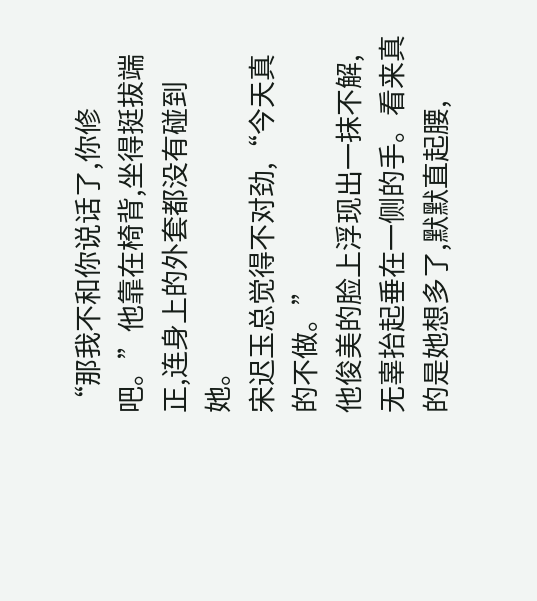“那我不和你说话了,你修吧。”他靠在椅背,坐得挺拔端正,连身上的外套都没有碰到她。
宋迟玉总觉得不对劲,“今天真的不做。”
他俊美的脸上浮现出一抹不解,无辜抬起垂在一侧的手。看来真的是她想多了,默默直起腰,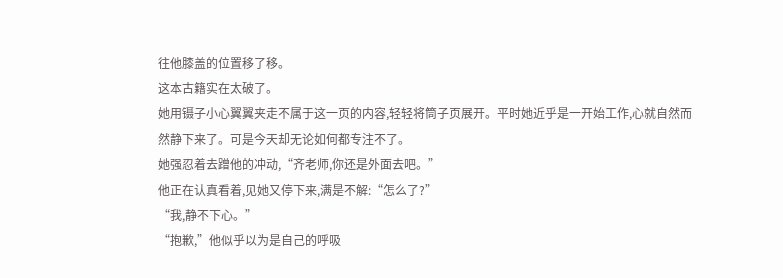往他膝盖的位置移了移。
这本古籍实在太破了。
她用镊子小心翼翼夹走不属于这一页的内容,轻轻将筒子页展开。平时她近乎是一开始工作,心就自然而然静下来了。可是今天却无论如何都专注不了。
她强忍着去蹭他的冲动,“齐老师,你还是外面去吧。”
他正在认真看着,见她又停下来,满是不解:“怎么了?”
“我,静不下心。”
“抱歉,”他似乎以为是自己的呼吸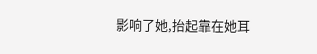影响了她,抬起靠在她耳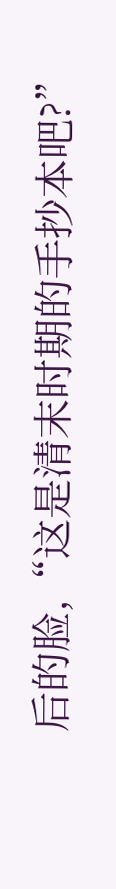后的脸,“这是清末时期的手抄本吧?”